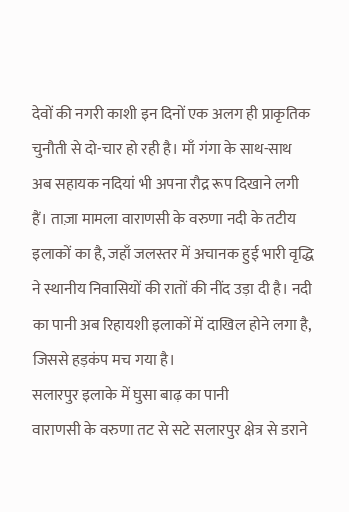देवों की नगरी काशी इन दिनों एक अलग ही प्राकृतिक चुनौती से दो-चार हो रही है। माँ गंगा के साथ-साथ अब सहायक नदियां भी अपना रौद्र रूप दिखाने लगी हैं। ताज़ा मामला वाराणसी के वरुणा नदी के तटीय इलाकों का है, जहाँ जलस्तर में अचानक हुई भारी वृद्धि ने स्थानीय निवासियों की रातों की नींद उड़ा दी है। नदी का पानी अब रिहायशी इलाकों में दाखिल होने लगा है, जिससे हड़कंप मच गया है।
सलारपुर इलाके में घुसा बाढ़ का पानी
वाराणसी के वरुणा तट से सटे सलारपुर क्षेत्र से डराने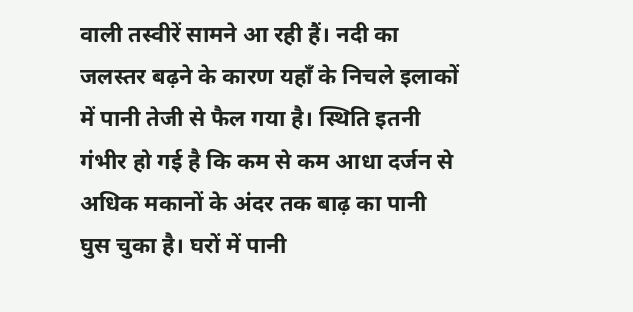वाली तस्वीरें सामने आ रही हैं। नदी का जलस्तर बढ़ने के कारण यहाँ के निचले इलाकों में पानी तेजी से फैल गया है। स्थिति इतनी गंभीर हो गई है कि कम से कम आधा दर्जन से अधिक मकानों के अंदर तक बाढ़ का पानी घुस चुका है। घरों में पानी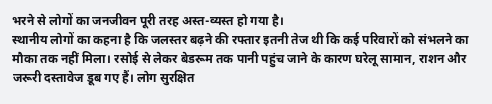भरने से लोगों का जनजीवन पूरी तरह अस्त-व्यस्त हो गया है।
स्थानीय लोगों का कहना है कि जलस्तर बढ़ने की रफ्तार इतनी तेज थी कि कई परिवारों को संभलने का मौका तक नहीं मिला। रसोई से लेकर बेडरूम तक पानी पहुंच जाने के कारण घरेलू सामान, राशन और जरूरी दस्तावेज डूब गए हैं। लोग सुरक्षित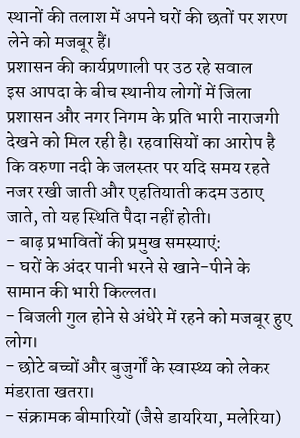स्थानों की तलाश में अपने घरों की छतों पर शरण लेने को मजबूर हैं।
प्रशासन की कार्यप्रणाली पर उठ रहे सवाल
इस आपदा के बीच स्थानीय लोगों में जिला प्रशासन और नगर निगम के प्रति भारी नाराजगी देखने को मिल रही है। रहवासियों का आरोप है कि वरुणा नदी के जलस्तर पर यदि समय रहते नजर रखी जाती और एहतियाती कदम उठाए जाते, तो यह स्थिति पैदा नहीं होती।
- बाढ़ प्रभावितों की प्रमुख समस्याएं:
- घरों के अंदर पानी भरने से खाने-पीने के सामान की भारी किल्लत।
- बिजली गुल होने से अंधेरे में रहने को मजबूर हुए लोग।
- छोटे बच्चों और बुजुर्गों के स्वास्थ्य को लेकर मंडराता खतरा।
- संक्रामक बीमारियों (जैसे डायरिया, मलेरिया)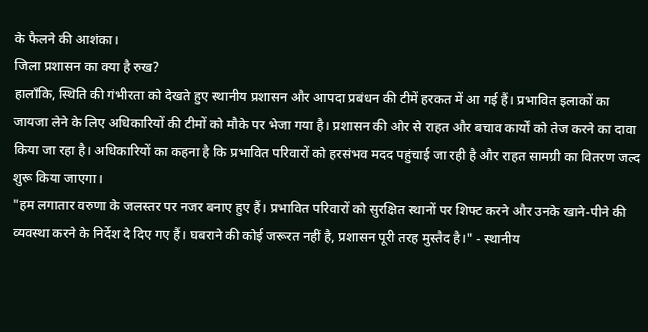के फैलने की आशंका।
जिला प्रशासन का क्या है रुख?
हालाँकि, स्थिति की गंभीरता को देखते हुए स्थानीय प्रशासन और आपदा प्रबंधन की टीमें हरकत में आ गई हैं। प्रभावित इलाकों का जायजा लेने के लिए अधिकारियों की टीमों को मौके पर भेजा गया है। प्रशासन की ओर से राहत और बचाव कार्यों को तेज करने का दावा किया जा रहा है। अधिकारियों का कहना है कि प्रभावित परिवारों को हरसंभव मदद पहुंचाई जा रही है और राहत सामग्री का वितरण जल्द शुरू किया जाएगा।
"हम लगातार वरुणा के जलस्तर पर नजर बनाए हुए हैं। प्रभावित परिवारों को सुरक्षित स्थानों पर शिफ्ट करने और उनके खाने-पीने की व्यवस्था करने के निर्देश दे दिए गए हैं। घबराने की कोई जरूरत नहीं है, प्रशासन पूरी तरह मुस्तैद है।" - स्थानीय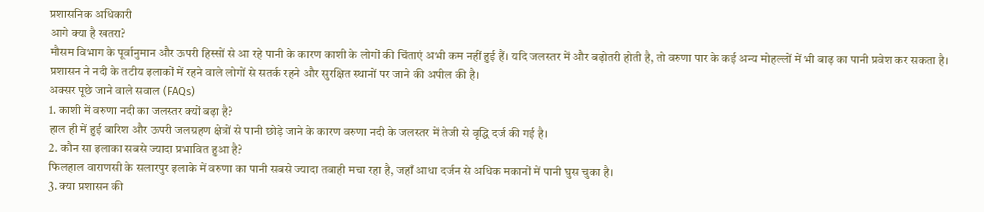प्रशासनिक अधिकारी
आगे क्या है खतरा?
मौसम विभाग के पूर्वानुमान और ऊपरी हिस्सों से आ रहे पानी के कारण काशी के लोगों की चिंताएं अभी कम नहीं हुई हैं। यदि जलस्तर में और बढ़ोतरी होती है, तो वरुणा पार के कई अन्य मोहल्लों में भी बाढ़ का पानी प्रवेश कर सकता है। प्रशासन ने नदी के तटीय इलाकों में रहने वाले लोगों से सतर्क रहने और सुरक्षित स्थानों पर जाने की अपील की है।
अक्सर पूछे जाने वाले सवाल (FAQs)
1. काशी में वरुणा नदी का जलस्तर क्यों बढ़ा है?
हाल ही में हुई बारिश और ऊपरी जलग्रहण क्षेत्रों से पानी छोड़े जाने के कारण वरुणा नदी के जलस्तर में तेजी से वृद्धि दर्ज की गई है।
2. कौन सा इलाका सबसे ज्यादा प्रभावित हुआ है?
फिलहाल वाराणसी के सलारपुर इलाके में वरुणा का पानी सबसे ज्यादा तबाही मचा रहा है, जहाँ आधा दर्जन से अधिक मकानों में पानी घुस चुका है।
3. क्या प्रशासन की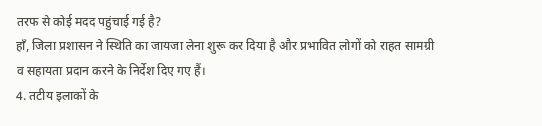तरफ से कोई मदद पहुंचाई गई है?
हाँ, जिला प्रशासन ने स्थिति का जायजा लेना शुरू कर दिया है और प्रभावित लोगों को राहत सामग्री व सहायता प्रदान करने के निर्देश दिए गए हैं।
4. तटीय इलाकों के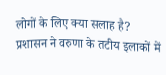लोगों के लिए क्या सलाह है?
प्रशासन ने वरुणा के तटीय इलाकों में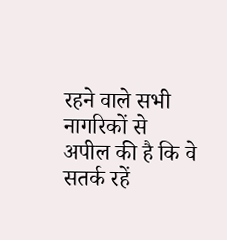रहने वाले सभी नागरिकों से अपील की है कि वे सतर्क रहें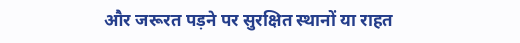और जरूरत पड़ने पर सुरक्षित स्थानों या राहत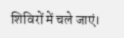शिविरों में चले जाएं।